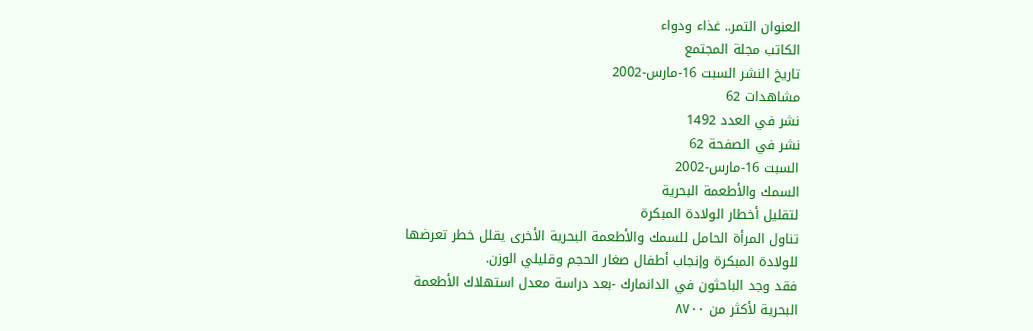العنوان التمر.. غذاء ودواء
الكاتب مجلة المجتمع
تاريخ النشر السبت 16-مارس-2002
مشاهدات 62
نشر في العدد 1492
نشر في الصفحة 62
السبت 16-مارس-2002
السمك والأطعمة البحرية
لتقليل أخطار الولادة المبكرة
تناول المرأة الحامل للسمك والأطعمة البحرية الأخرى يقلل خطر تعرضها للولادة المبكرة وإنجاب أطفال صغار الحجم وقليلي الوزن.
فقد وجد الباحثون في الدانمارك -بعد دراسة معدل استهلاك الأطعمة البحرية لأكثر من ٨٧٠٠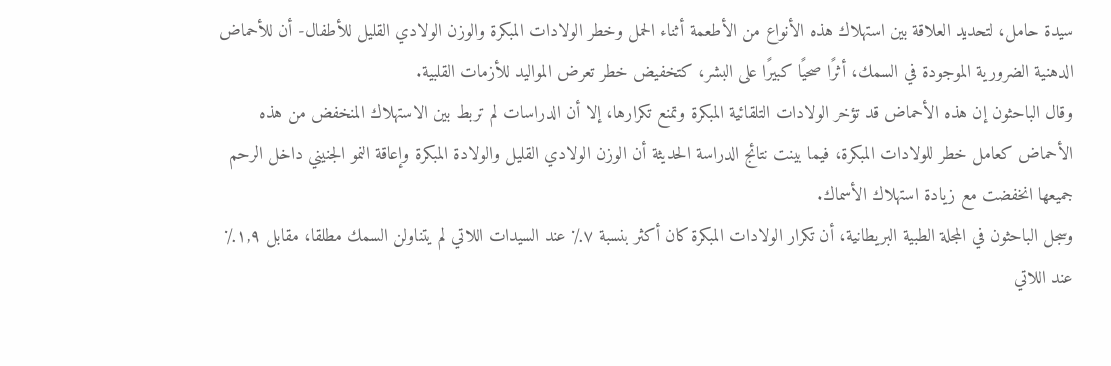سيدة حامل، لتحديد العلاقة بين استهلاك هذه الأنواع من الأطعمة أثناء الحمل وخطر الولادات المبكرة والوزن الولادي القليل للأطفال- أن للأحماض الدهنية الضرورية الموجودة في السمك، أثرًا صحيًا كبيرًا على البشر، كتخفيض خطر تعرض المواليد للأزمات القلبية.
وقال الباحثون إن هذه الأحماض قد تؤخر الولادات التلقائية المبكرة وتمنع تكرارها، إلا أن الدراسات لم تربط بين الاستهلاك المنخفض من هذه الأحماض كعامل خطر للولادات المبكرة، فيما بينت نتائج الدراسة الحديثة أن الوزن الولادي القليل والولادة المبكرة وإعاقة النمو الجنيني داخل الرحم جميعها انخفضت مع زيادة استهلاك الأسماك.
وسجل الباحثون في المجلة الطبية البريطانية، أن تكرار الولادات المبكرة كان أكثر بنسبة ٧٪ عند السيدات اللاتي لم يتناولن السمك مطلقا، مقابل ١,٩٪ عند اللاتي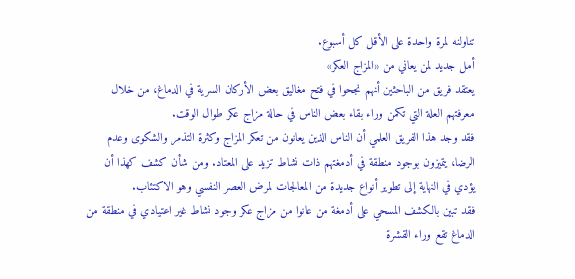تناولنه لمرة واحدة على الأقل كل أسبوع.
أمل جديد لمن يعاني من «المزاج العكر»
يعتقد فريق من الباحثين أنهم نجحوا في فتح مغاليق بعض الأركان السرية في الدماغ، من خلال معرفتهم العلة التي تكمن وراء بقاء بعض الناس في حالة مزاج عكر طوال الوقت.
فقد وجد هذا الفريق العلمي أن الناس الذين يعانون من تعكر المزاج وكثرة التذمر والشكوى وعدم الرضا، يتميزون بوجود منطقة في أدمغتهم ذات نشاط تزيد على المعتاد. ومن شأن كشف كهذا أن يؤدي في النهاية إلى تطوير أنواع جديدة من المعالجات لمرض العصر النفسي وهو الاكتئاب.
فقد تبين بالكشف المسحي على أدمغة من عانوا من مزاج عكر وجود نشاط غير اعتيادي في منطقة من الدماغ تقع وراء القشرة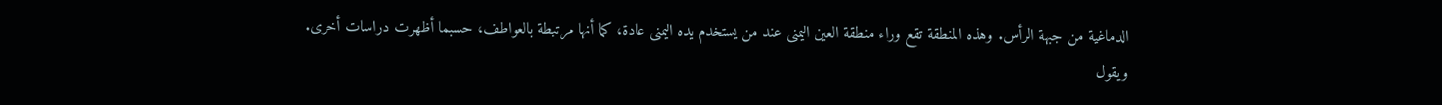الدماغية من جبهة الرأس. وهذه المنطقة تقع وراء منطقة العين اليمنى عند من يستخدم يده اليمنى عادة، كما أنها مرتبطة بالعواطف، حسبما أظهرت دراسات أخرى.
ويقول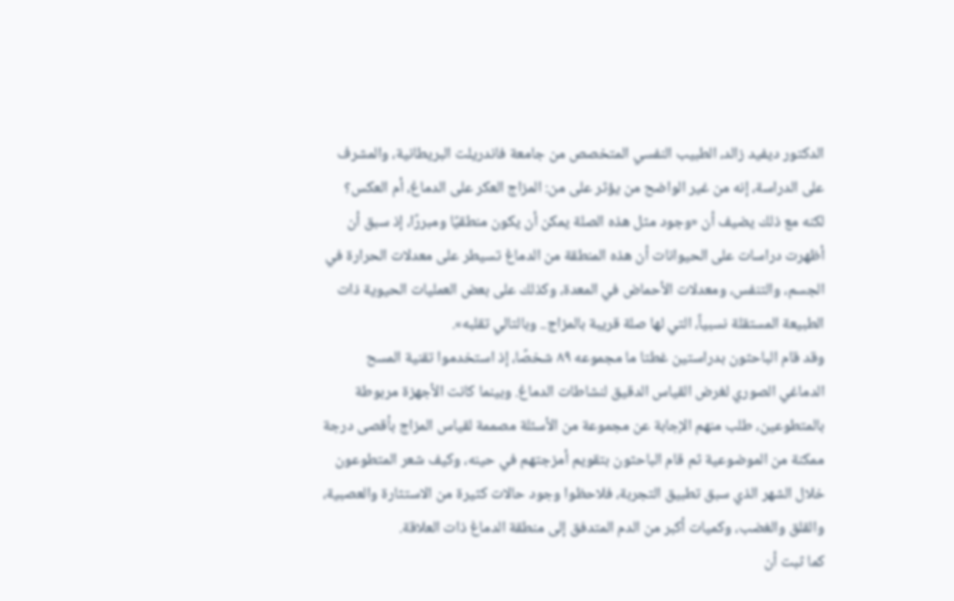الدكتور ديفيد زالد، الطبيب النفسي المتخصص من جامعة فاندريلت البريطانية، والمشرف على الدراسة، إنه من غير الواضح من يؤثر على من: المزاج العكر على الدماغ، أم العكس؟ لكنه مع ذلك يضيف أن «وجود مثل هذه الصلة يمكن أن يكون منطقيًا ومبررًا، إذ سبق أن أظهرت دراسات على الحيوانات أن هذه المنطقة من الدماغ تسيطر على معدلات الحرارة في الجسم، والتنفس، ومعدلات الأحماض في المعدة، وكذلك على بعض العمليات الحيوية ذات الطبيعة المستقلة نسبياً، التي لها صلة قريبة بالمزاج.. وبالتالي تقلبه».
وقد قام الباحثون بدراستين غطتا ما مجموعه ٨٩ شخصًا، إذ استخدموا تقنية المسح الدماغي الصوري لغرض القياس الدقيق لنشاطات الدماغ. وبينما كانت الأجهزة مربوطة بالمتطوعين، طلب منهم الإجابة عن مجموعة من الأسئلة مصممة لقياس المزاج بأقصى درجة ممكنة من الموضوعية ثم قام الباحثون بتقويم أمزجتهم في حينه، وكيف شعر المتطوعون خلال الشهر الذي سبق تطبيق التجربة، فلاحظوا وجود حالات كثيرة من الاستثارة والعصبية، والقلق والغضب، وكميات أكبر من الدم المتدفق إلى منطقة الدماغ ذات العلاقة.
كما ثبت أن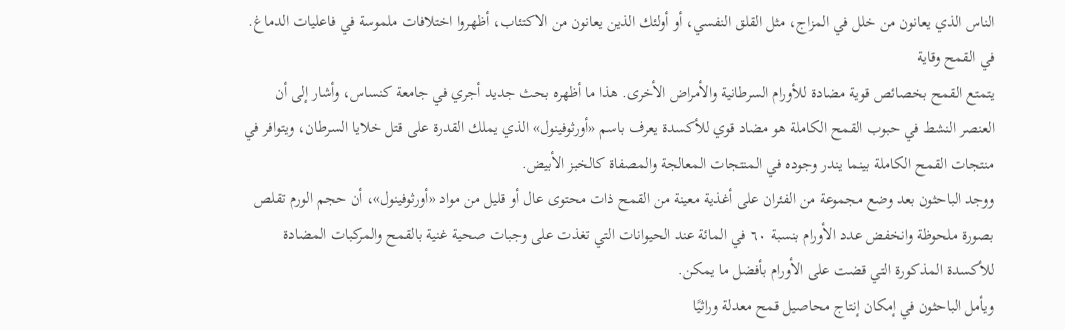الناس الذي يعانون من خلل في المزاج، مثل القلق النفسي، أو أولئك الذين يعانون من الاكتئاب، أظهروا اختلافات ملموسة في فاعليات الدماغ.
في القمح وقاية
يتمتع القمح بخصائص قوية مضادة للأورام السرطانية والأمراض الأخرى. هذا ما أظهره بحث جديد أجري في جامعة كنساس، وأشار إلى أن العنصر النشط في حبوب القمح الكاملة هو مضاد قوي للأكسدة يعرف باسم «أورثوفينول» الذي يملك القدرة على قتل خلايا السرطان، ويتوافر في منتجات القمح الكاملة بينما يندر وجوده في المنتجات المعالجة والمصفاة كالخبز الأبيض.
ووجد الباحثون بعد وضع مجموعة من الفئران على أغذية معينة من القمح ذات محتوى عال أو قليل من مواد «أورثوفينول»، أن حجم الورم تقلص بصورة ملحوظة وانخفض عدد الأورام بنسبة ٦٠ في المائة عند الحيوانات التي تغذت على وجبات صحية غنية بالقمح والمركبات المضادة للأكسدة المذكورة التي قضت على الأورام بأفضل ما يمكن.
ويأمل الباحثون في إمكان إنتاج محاصيل قمح معدلة وراثيًا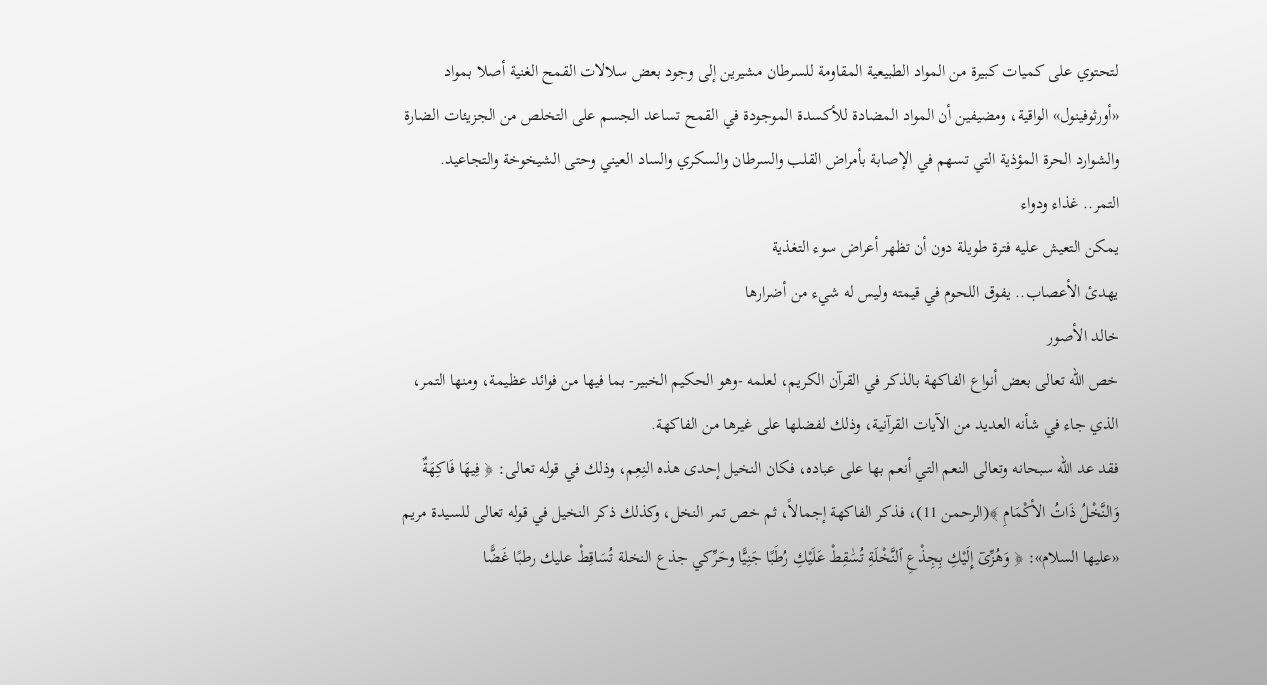لتحتوي على كميات كبيرة من المواد الطبيعية المقاومة للسرطان مشيرين إلى وجود بعض سلالات القمح الغنية أصلا بمواد «أورثوفينول» الواقية، ومضيفين أن المواد المضادة للأكسدة الموجودة في القمح تساعد الجسم على التخلص من الجزيئات الضارة والشوارد الحرة المؤذية التي تسهم في الإصابة بأمراض القلب والسرطان والسكري والساد العيني وحتى الشيخوخة والتجاعيد.
التمر.. غذاء ودواء
يمكن التعيش عليه فترة طويلة دون أن تظهر أعراض سوء التغذية
يهدئ الأعصاب.. يفوق اللحوم في قيمته وليس له شيء من أضرارها
خالد الأصور
خص الله تعالى بعض أنواع الفاكهة بالذكر في القرآن الكريم، لعلمه -وهو الحكيم الخبير- بما فيها من فوائد عظيمة، ومنها التمر، الذي جاء في شأنه العديد من الآيات القرآنية، وذلك لفضلها على غيرها من الفاكهة.
فقد عد الله سبحانه وتعالى النعم التي أنعم بها على عباده، فكان النخيل إحدى هذه النِعِم، وذلك في قوله تعالى: ﴿ فِيهَا فَاكِهَةٌ وَالنَّخْلُ ذَاتُ الأكْمَامِ ﴾(الرحمن 11)، فذكر الفاكهة إجمالاً، ثم خص تمر النخل، وكذلك ذكر النخيل في قوله تعالى للسيدة مريم «عليها السلام»: ﴿ وَهُزِّىٓ إِلَيْكِ بِجِذْعِ ٱلنَّخْلَةِ تُسَٰقِطْ عَلَيْكِ رُطَبًا جَنِيًّا وحَرِّكي جذع النخلة تُسَاقِطْ عليك رطبًا غَضًّا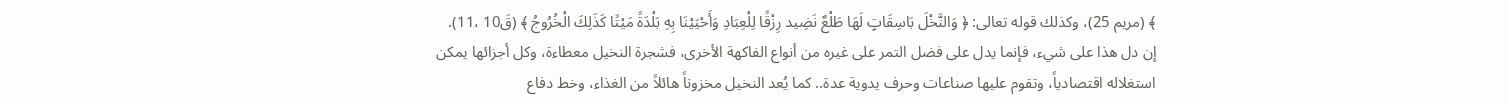﴾ (مريم 25)، وكذلك قوله تعالى: ﴿ وَالنَّخْلَ بَاسِقَاتٍ لَهَا طَلْعٌ نَضِيد رِزْقًا لِلْعِبَادِ وَأَحْيَيْنَا بِهِ بَلْدَةً مَيْتًا كَذَلِكَ الْخُرُوجُ ﴾ (قَ10 ،11).
إن دل هذا على شيء، فإنما يدل على فضل التمر على غيره من أنواع الفاكهة الأخرى، فشجرة النخيل معطاءة، وكل أجزائها يمكن استغلاله اقتصادياً، وتقوم عليها صناعات وحرف يدوية عدة.. كما يُعد النخيل مخزوناً هائلاً من الغذاء، وخط دفاع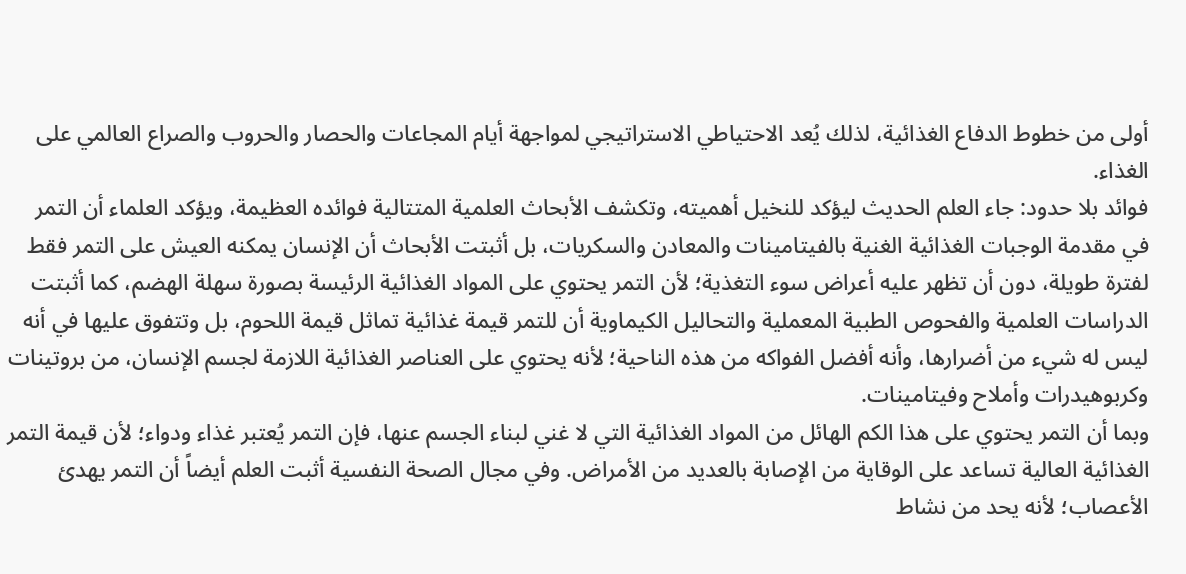أولى من خطوط الدفاع الغذائية، لذلك يُعد الاحتياطي الاستراتيجي لمواجهة أيام المجاعات والحصار والحروب والصراع العالمي على الغذاء.
فوائد بلا حدود: جاء العلم الحديث ليؤكد للنخيل أهميته، وتكشف الأبحاث العلمية المتتالية فوائده العظيمة، ويؤكد العلماء أن التمر في مقدمة الوجبات الغذائية الغنية بالفيتامينات والمعادن والسكريات، بل أثبتت الأبحاث أن الإنسان يمكنه العيش على التمر فقط لفترة طويلة، دون أن تظهر عليه أعراض سوء التغذية؛ لأن التمر يحتوي على المواد الغذائية الرئيسة بصورة سهلة الهضم، كما أثبتت الدراسات العلمية والفحوص الطبية المعملية والتحاليل الكيماوية أن للتمر قيمة غذائية تماثل قيمة اللحوم، بل وتتفوق عليها في أنه ليس له شيء من أضرارها، وأنه أفضل الفواكه من هذه الناحية؛ لأنه يحتوي على العناصر الغذائية اللازمة لجسم الإنسان، من بروتينات وكربوهيدرات وأملاح وفيتامينات.
وبما أن التمر يحتوي على هذا الكم الهائل من المواد الغذائية التي لا غني لبناء الجسم عنها، فإن التمر يُعتبر غذاء ودواء؛ لأن قيمة التمر الغذائية العالية تساعد على الوقاية من الإصابة بالعديد من الأمراض. وفي مجال الصحة النفسية أثبت العلم أيضاً أن التمر يهدئ الأعصاب؛ لأنه يحد من نشاط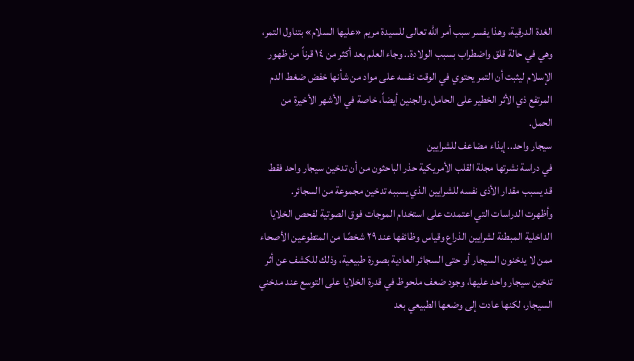الغدة الدرقية، وهذا يفسر سبب أمر الله تعالى للسيدة مريم «عليها السلام» بتناول التمر، وهي في حالة قلق واضطراب بسبب الولادة.. وجاء العلم بعد أكثر من ١٤ قرناً من ظهور الإسلام ليثبت أن التمر يحتوي في الوقت نفسه على مواد من شأنها خفض ضغط الدم المرتفع ذي الأثر الخطير على الحامل، والجنين أيضاً، خاصة في الأشهر الأخيرة من الحمل.
سيجار واحد.. إيذاء مضاعف للشرايين
في دراسة نشرتها مجلة القلب الأمريكية حذر الباحثون من أن تدخين سيجار واحد فقط قد يسبب مقدار الأذى نفسه للشرايين الذي يسببه تدخين مجموعة من السجائر.
وأظهرت الدراسات التي اعتمدت على استخدام الموجات فوق الصوتية لفحص الخلايا الداخلية المبطنة لشرايين الذراع وقياس وظائفها عند ٢٩ شخصًا من المتطوعين الأصحاء ممن لا يدخنون السيجار أو حتى السجائر العادية بصورة طبيعية، وذلك للكشف عن أثر تدخين سيجار واحد عليها، وجود ضعف ملحوظ في قدرة الخلايا على التوسع عند مدخني السيجار، لكنها عادت إلى وضعها الطبيعي بعد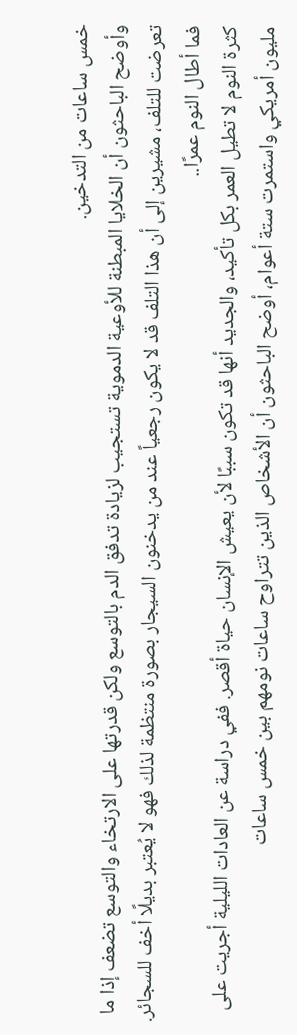خمس ساعات من التدخين.
وأوضح الباحثون أن الخلايا المبطنة للأوعية الدموية تستجيب لزيادة تدفق الدم بالتوسع ولكن قدرتها على الارتخاء والتوسع تضعف إذا ما تعرضت للتلف، مشيرين إلى أن هذا التلف قد لا يكون رجعياً عند من يدخنون السيجار بصورة منتظمة لذلك فهو لا يُعتبر بديلًا أخف للسجائر.
فما أطال النوم عمرًا..
كثرة النوم لا تطيل العمر بكل تأكيد، والجديد أنها قد تكون سببًا لأن يعيش الإنسان حياة أقصر. ففي دراسة عن العادات الليلية أجريت على مليون أمريكي واستمرت ستة أعوام، أوضح الباحثون أن الأشخاص الذين تتراوح ساعات نومهم بين خمس ساعات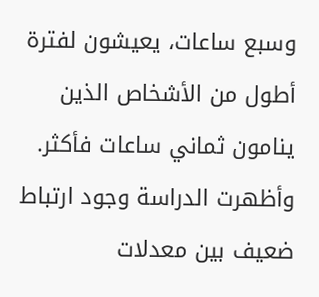وسبع ساعات، يعيشون لفترة أطول من الأشخاص الذين ينامون ثماني ساعات فأكثر.
وأظهرت الدراسة وجود ارتباط ضعيف بين معدلات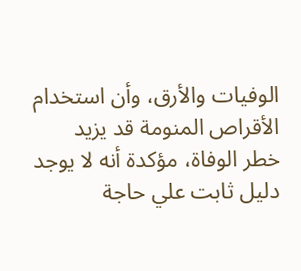الوفيات والأرق، وأن استخدام الأقراص المنومة قد يزيد خطر الوفاة، مؤكدة أنه لا يوجد دليل ثابت علي حاجة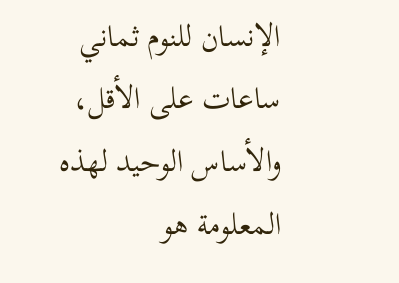الإنسان للنوم ثماني ساعات على الأقل، والأساس الوحيد لهذه المعلومة هو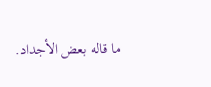ما قاله بعض الأجداد.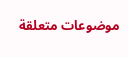موضوعات متعلقة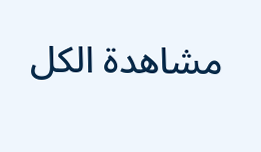مشاهدة الكل